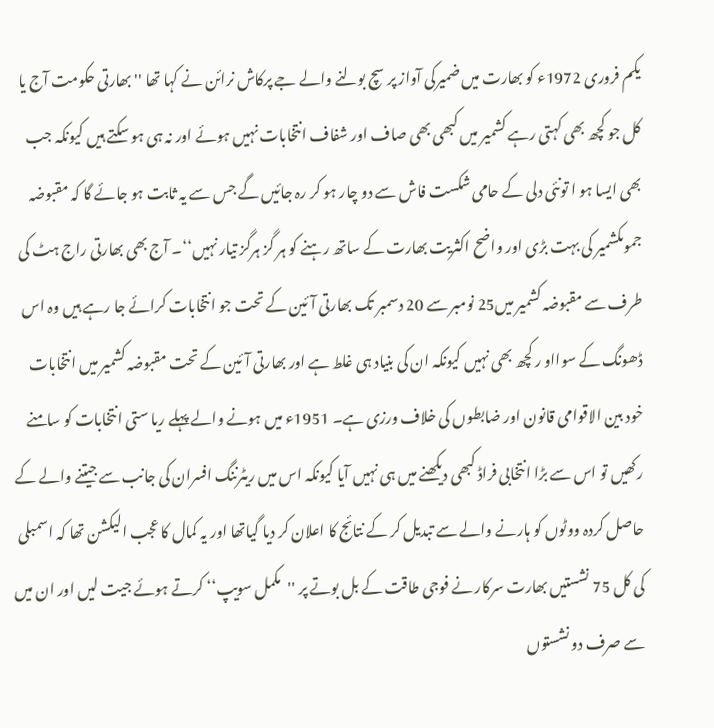یکم فروری 1972ء کو بھارت میں ضمیرکی آواز پر سچ بولنے والے جے پرکاش نرائن نے کہا تھا '' بھارتی حکومت آج یا کل جو کچھ بھی کہتی رہے کشمیر میں کبھی بھی صاف اور شفاف انتخابات نہیں ہوئے اور نہ ہی ہو سکتے ہیں کیونکہ جب بھی ایسا ہو ا تونئی دلی کے حامی شکست فاش سے دو چار ہو کر رہ جائیں گے جس سے یہ ثابت ہو جائے گا کہ مقبوضہ جموںکشمیر کی بہت بڑی اور واضح اکثریت بھارت کے ساتھ رہنے کو ہر گز ہرگز تیار نہیں‘‘۔ آج بھی بھارتی راج ہٹ کی طرف سے مقبوضہ کشمیر میں25 نومبر سے 20 دسمبر تک بھارتی آئین کے تحت جو انتخابات کرائے جا رہے ہیں وہ اس ڈھونگ کے سوااو ر کچھ بھی نہیں کیونکہ ان کی بنیاد ہی غلط ہے اور بھارتی آئین کے تحت مقبوضہ کشمیر میں انتخابات خود بین الاقوامی قانون اور ضابطوں کی خلاف ورزی ہے۔ 1951ء میں ہونے والے پہلے ریا ستی انتخابات کو سامنے رکھیں تو اس سے بڑا انتخابی فراڈ کبھی دیکھنے میں ہی نہیں آیا کیونکہ اس میں ریٹرننگ افسران کی جانب سے جیتنے والے کے حاصل کردہ ووٹوں کو ہارنے والے سے تبدیل کر کے نتائج کا اعلان کر دیا گیاتھا اور یہ کمال کا عجب الیکشن تھا کہ اسمبلی کی کل 75 نشستیں بھارت سرکار نے فوجی طاقت کے بل بوتے پر ''مکمل سویپ‘‘ کرتے ہوئے جیت لیں اور ان میں سے صرف دو نشستوں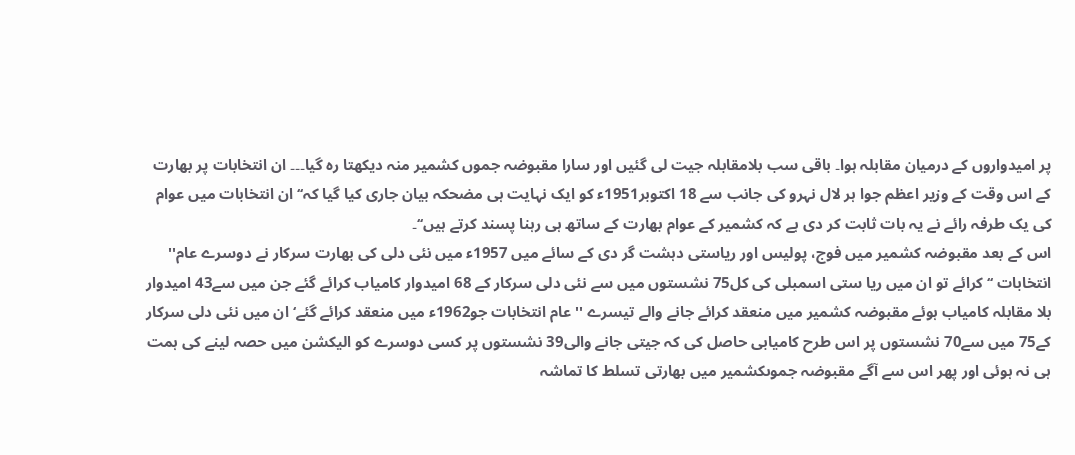پر امیدواروں کے درمیان مقابلہ ہوا۔ باقی سب بلامقابلہ جیت لی گئیں اور سارا مقبوضہ جموں کشمیر منہ دیکھتا رہ گیا۔۔۔ ان انتخابات پر بھارت کے اس وقت کے وزیر اعظم جوا ہر لال نہرو کی جانب سے 18 اکتوبر1951ء کو ایک نہایت ہی مضحکہ بیان جاری کیا گیا کہ‘‘ ان انتخابات میں عوام کی یک طرفہ رائے نے یہ بات ثابت کر دی ہے کہ کشمیر کے عوام بھارت کے ساتھ ہی رہنا پسند کرتے ہیں‘‘۔
اس کے بعد مقبوضہ کشمیر میں فوج، پولیس اور ریاستی دہشت گر دی کے سائے میں 1957ء میں نئی دلی کی بھارت سرکار نے دوسرے عام'' انتخابات ‘‘ کرائے تو ان میں ریا ستی اسمبلی کی کل75 نشستوں میں سے نئی دلی سرکار کے 68 امیدوار کامیاب کرائے گئے جن میں سے43 امیدوار بلا مقابلہ کامیاب ہوئے مقبوضہ کشمیر میں منعقد کرائے جانے والے تیسرے '' عام انتخابات جو1962ء میں منعقد کرائے گئے‘ ان میں نئی دلی سرکار کے75 میں سے70 نشستوں پر اس طرح کامیابی حاصل کی کہ جیتی جانے والی39 نشستوں پر کسی دوسرے کو الیکشن میں حصہ لینے کی ہمت ہی نہ ہوئی اور پھر اس سے آگے مقبوضہ جموںکشمیر میں بھارتی تسلط کا تماشہ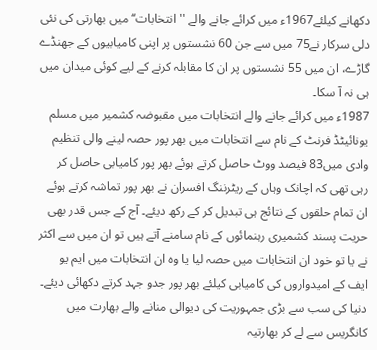دکھانے کیلئے1967ء میں کرائے جانے والے '' انتخابات‘‘ میں بھارتی کی نئی دلی سرکار نے75 میں سے جن 60 نشستوں پر اپنی کامیابیوں کے جھنڈے گاڑے، ان میں 55 نشستوں پر ان کا مقابلہ کرنے کے لیے کوئی میدان میں ہی نہ آ سکا۔
1987ء میں کرائے جانے والے انتخابات میں مقبوضہ کشمیر میں مسلم یونائیٹڈ فرنٹ کے نام سے انتخابات میں بھر پور حصہ لینے والی تنظیم وادی میں83 فیصد ووٹ حاصل کرتے ہوئے بھر پور کامیابی حاصل کر رہی تھی کہ اچانک وہاں کے ریٹرننگ افسران نے بھر پور تماشہ کرتے ہوئے ان تمام حلقوں کے نتائج ہی تبدیل کر کے رکھ دیئے۔ آج کے جس قدر بھی حریت پسند کشمیری رہنمائوں کے نام سامنے آتے ہیں تو ان میں سے اکثر نے یا تو خود ان انتخابات میں حصہ لیا یا وہ ان انتخابات میں ایم یو ایف کے امیدواروں کی کامیابی کیلئے بھر پور جدو جہد کرتے دکھائی دیئے۔
دنیا کی سب سے بڑی جمہوریت کی دیوالی منانے والے بھارت میں کانگریس سے لے کر بھارتیہ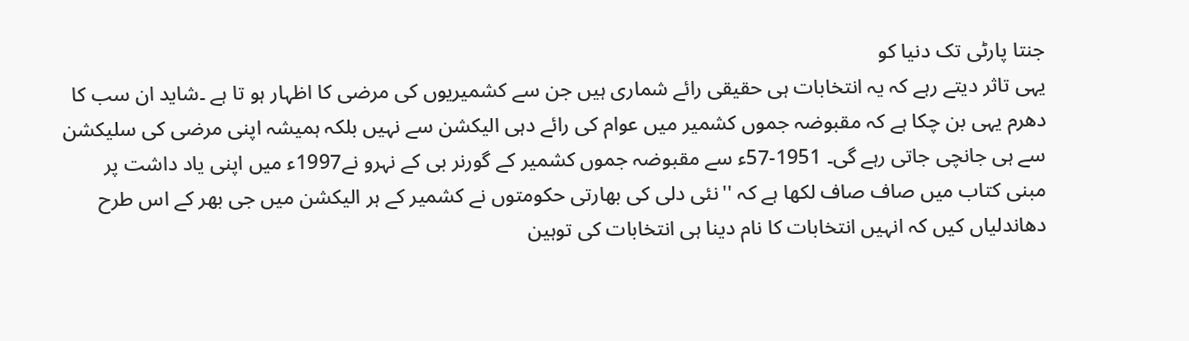جنتا پارٹی تک دنیا کو
یہی تاثر دیتے رہے کہ یہ انتخابات ہی حقیقی رائے شماری ہیں جن سے کشمیریوں کی مرضی کا اظہار ہو تا ہے ۔شاید ان سب کا دھرم یہی بن چکا ہے کہ مقبوضہ جموں کشمیر میں عوام کی رائے دہی الیکشن سے نہیں بلکہ ہمیشہ اپنی مرضی کی سلیکشن سے ہی جانچی جاتی رہے گی۔ 1951-57ء سے مقبوضہ جموں کشمیر کے گورنر بی کے نہرو نے1997ء میں اپنی یاد داشت پر مبنی کتاب میں صاف صاف لکھا ہے کہ ''نئی دلی کی بھارتی حکومتوں نے کشمیر کے ہر الیکشن میں جی بھر کے اس طرح دھاندلیاں کیں کہ انہیں انتخابات کا نام دینا ہی انتخابات کی توہین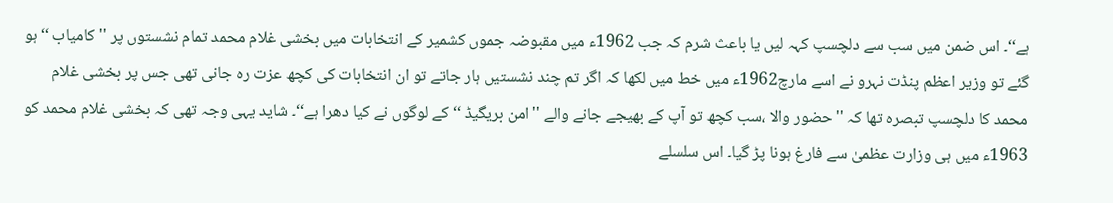ہے‘‘۔ اس ضمن میں سب سے دلچسپ کہہ لیں یا باعث شرم کہ جب 1962ء میں مقبوضہ جموں کشمیر کے انتخابات میں بخشی غلام محمد تمام نشستوں پر ''کامیاب ‘‘ہو گئے تو وزیر اعظم پنڈت نہرو نے اسے مارچ1962ء میں خط میں لکھا کہ اگر تم چند نشستیں ہار جاتے تو ان انتخابات کی کچھ عزت رہ جانی تھی جس پر بخشی غلام محمد کا دلچسپ تبصرہ تھا کہ ''حضور والا ،سب کچھ تو آپ کے بھیجے جانے والے ''امن بریگیڈ ‘‘کے لوگوں نے کیا دھرا ہے‘‘۔ شاید یہی وجہ تھی کہ بخشی غلام محمد کو 1963ء میں ہی وزارت عظمیٰ سے فارغ ہونا پڑ گیا۔ اس سلسلے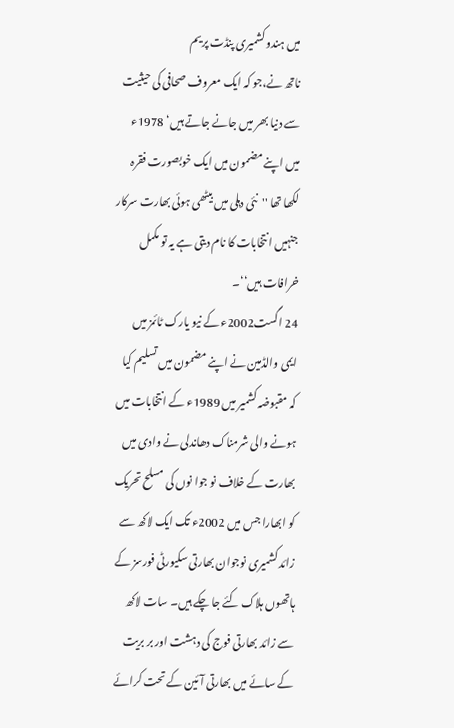میں ہندو کشمیری پنڈت پریم
ناتھ نے،جو کہ ایک معروف صحافی کی حیثیت سے دنیا بھر میں جانے جاتے ہیں‘ 1978ء میں اپنے مضمون میں ایک خوبصورت فقرہ لکھا تھا ''نئی دہلی میں بیٹھی ہوئی بھارت سرکار جنہیں انتخابات کا نام دیتی ہے یہ تو مکمل خرافات ہیں‘‘۔
24 اگست2002ء کے نیو یارک ٹائمز میں ایمی والڈمین نے اپنے مضمون میں تسلیم کیا کہ مقبوضہ کشمیر میں 1989ء کے انتخابات میں ہونے والی شرمناک دھاندلی نے وادی میں بھارت کے خلاف نو جوا نوں کی مسلح تحریک کو ابھارا جس میں 2002ء تک ایک لاکھ سے زائد کشمیری نوجوان بھارتی سکیورٹی فورسز کے ہاتھوں ہلاک کئے جا چکے ہیں۔ سات لاکھ سے زائد بھارتی فوج کی دہشت اور بر بریت کے سائے میں بھارتی آئین کے تحت کرائے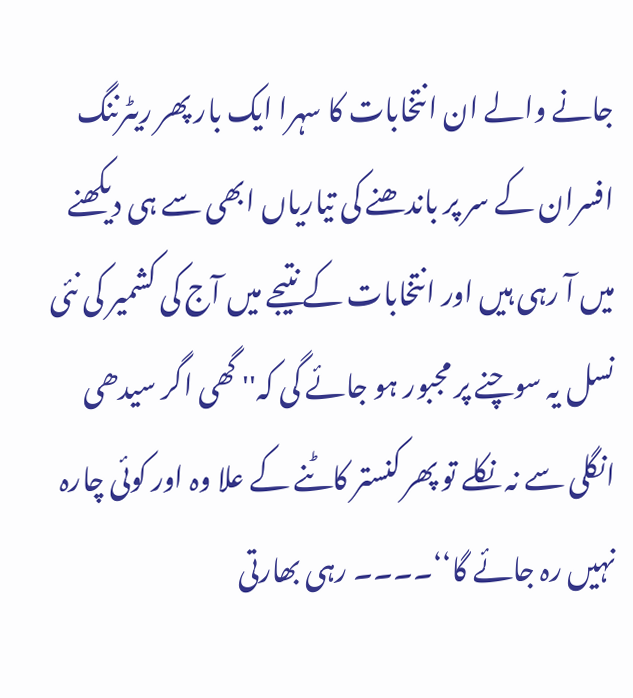جانے والے ان انتخابات کا سہرا ایک بار پھر ریٹرننگ افسران کے سر پر باندھنے کی تیاریاں ابھی سے ہی دیکھنے میں آ رہی ہیں اور انتخابات کے نتیجے میں آج کی کشمیر کی نئی نسل یہ سوچنے پر مجبور ہو جائے گی کہ'' گھی اگر سیدھی انگلی سے نہ نکلے تو پھر کنستر کاٹنے کے علا وہ اور کوئی چارہ نہیں رہ جائے گا‘‘۔۔۔۔ رہی بھارتی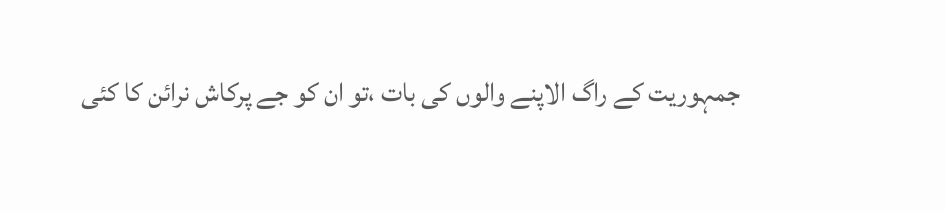جمہوریت کے راگ الاپنے والوں کی بات ،تو ان کو جے پرکاش نرائن کا کئی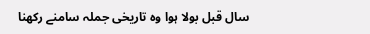سال قبل بولا ہوا وہ تاریخی جملہ سامنے رکھنا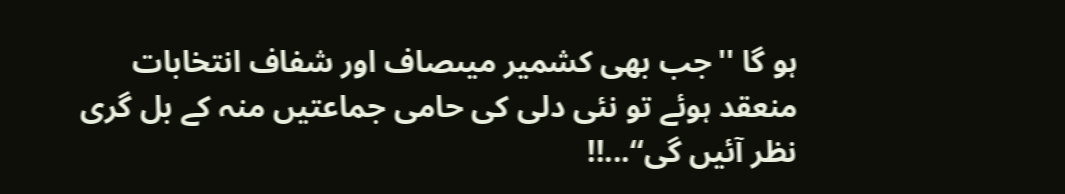ہو گا ''جب بھی کشمیر میںصاف اور شفاف انتخابات منعقد ہوئے تو نئی دلی کی حامی جماعتیں منہ کے بل گری نظر آئیں گی‘‘...!!